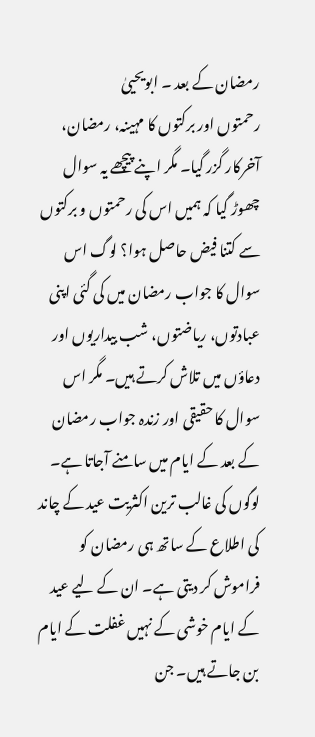رمضان کے بعد ۔ ابویحییٰ
رحمتوں اور برکتوں کا مہینہ، رمضان، آخرکار گزر گیا۔ مگر اپنے پیچھے یہ سوال چھوڑ گیا کہ ہمیں اس کی رحمتوں و برکتوں سے کتنا فیض حاصل ہوا؟ لوگ اس سوال کا جواب رمضان میں کی گئی اپنی عبادتوں، ریاضتوں، شب بیداریوں اور دعاؤں میں تلاش کرتے ہیں۔ مگر اس سوال کا حقیقی اور زندہ جواب رمضان کے بعد کے ایام میں سامنے آجاتا ہے۔
لوگوں کی غالب ترین اکثریت عید کے چاند کی اطلاع کے ساتھ ہی رمضان کو فراموش کر دیتی ہے۔ ان کے لیے عید کے ایام خوشی کے نہیں غفلت کے ایام بن جاتے ہیں۔ جن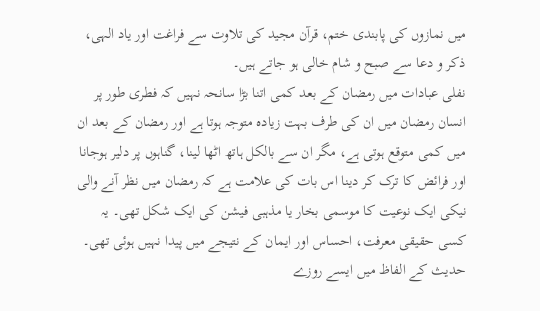میں نمازوں کی پابندی ختم، قرآن مجید کی تلاوت سے فراغت اور یاد الہی، ذکر و دعا سے صبح و شام خالی ہو جاتے ہیں۔
نفلی عبادات میں رمضان کے بعد کمی اتنا بڑا سانحہ نہیں کہ فطری طور پر انسان رمضان میں ان کی طرف بہت زیادہ متوجہ ہوتا ہے اور رمضان کے بعد ان میں کمی متوقع ہوتی ہے، مگر ان سے بالکل ہاتھ اٹھا لینا، گناہوں پر دلیر ہوجانا اور فرائض کا ترک کر دینا اس بات کی علامت ہے کہ رمضان میں نظر آنے والی نیکی ایک نوعیت کا موسمی بخار یا مذہبی فیشن کی ایک شکل تھی۔ یہ کسی حقیقی معرفت، احساس اور ایمان کے نتیجے میں پیدا نہیں ہوئی تھی۔ حدیث کے الفاظ میں ایسے روزے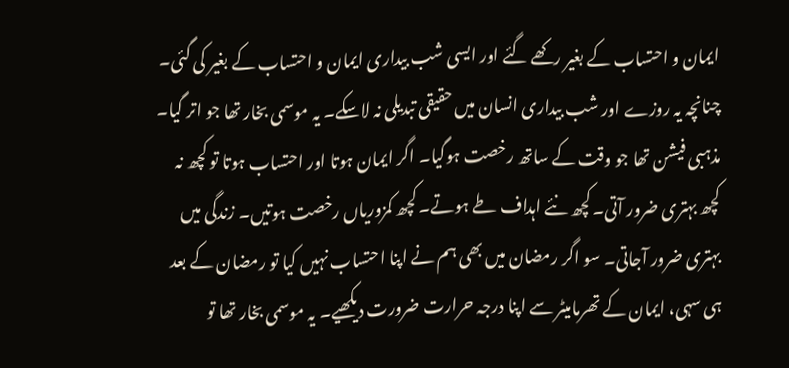ایمان و احتساب کے بغیر رکھے گئے اور ایسی شب بیداری ایمان و احتساب کے بغیر کی گئی۔ چنانچہ یہ روزے اور شب بیداری انسان میں حقیقی تبدیلی نہ لاسکے۔ یہ موسمی بخار تھا جو اتر گیا۔ مذہبی فیشن تھا جو وقت کے ساتھ رخصت ہوگیا۔ اگر ایمان ہوتا اور احتساب ہوتا تو کچھ نہ کچھ بہتری ضرور آتی۔ کچھ نئے اہداف طے ہوتے۔ کچھ کمزوریاں رخصت ہوتیں۔ زندگی میں بہتری ضرور آجاتی۔ سو اگر رمضان میں بھی ہم نے اپنا احتساب نہیں کیا تو رمضان کے بعد ہی سہی، ایمان کے تھرمامیٹر سے اپنا درجہ حرارت ضرورت دیکھیے۔ یہ موسمی بخار تھا تو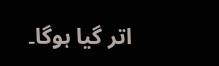اتر گیا ہوگا۔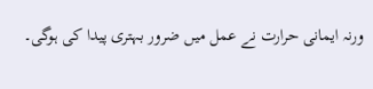ورنہ ایمانی حرارت نے عمل میں ضرور بہتری پیدا کی ہوگی۔